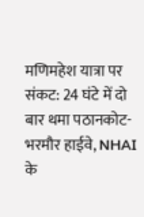मणिमहेश यात्रा पर संकट: 24 घंटे में दो बार थमा पठानकोट-भरमौर हाईवे, NHAI के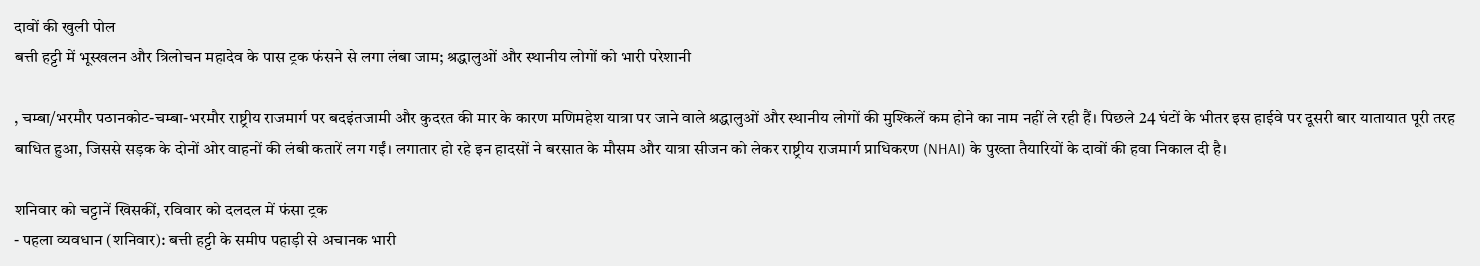दावों की खुली पोल
बत्ती हट्टी में भूस्खलन और त्रिलोचन महादेव के पास ट्रक फंसने से लगा लंबा जाम; श्रद्धालुओं और स्थानीय लोगों को भारी परेशानी

, चम्बा/भरमौर पठानकोट-चम्बा-भरमौर राष्ट्रीय राजमार्ग पर बदइंतजामी और कुदरत की मार के कारण मणिमहेश यात्रा पर जाने वाले श्रद्धालुओं और स्थानीय लोगों की मुश्किलें कम होने का नाम नहीं ले रही हैं। पिछले 24 घंटों के भीतर इस हाईवे पर दूसरी बार यातायात पूरी तरह बाधित हुआ, जिससे सड़क के दोनों ओर वाहनों की लंबी कतारें लग गईं। लगातार हो रहे इन हादसों ने बरसात के मौसम और यात्रा सीजन को लेकर राष्ट्रीय राजमार्ग प्राधिकरण (NHAI) के पुख्ता तैयारियों के दावों की हवा निकाल दी है।

शनिवार को चट्टानें खिसकीं, रविवार को दलदल में फंसा ट्रक
- पहला व्यवधान (शनिवार): बत्ती हट्टी के समीप पहाड़ी से अचानक भारी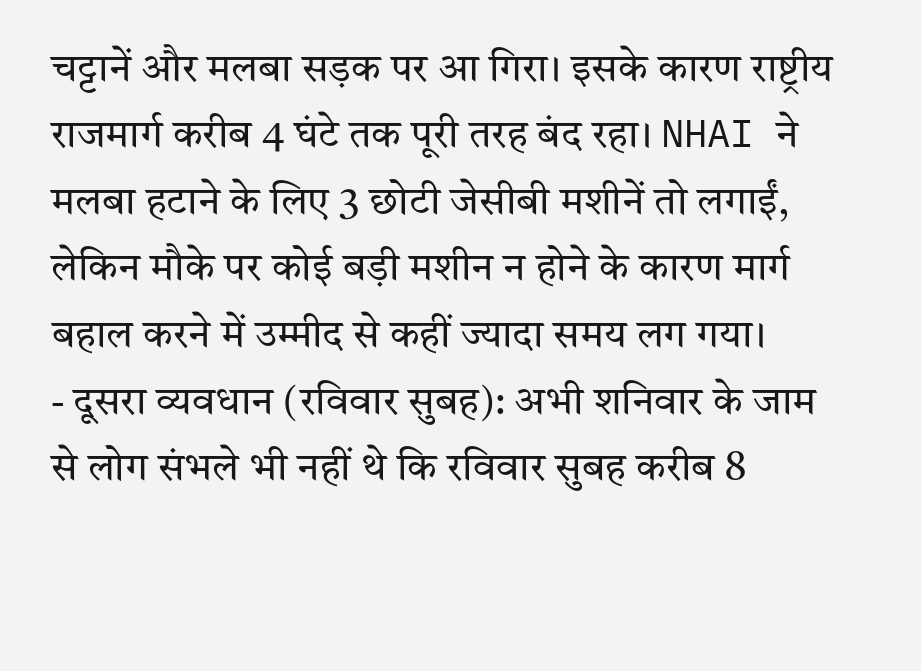चट्टानें और मलबा सड़क पर आ गिरा। इसके कारण राष्ट्रीय राजमार्ग करीब 4 घंटे तक पूरी तरह बंद रहा। NHAI ने मलबा हटाने के लिए 3 छोटी जेसीबी मशीनें तो लगाईं, लेकिन मौके पर कोई बड़ी मशीन न होने के कारण मार्ग बहाल करने में उम्मीद से कहीं ज्यादा समय लग गया।
- दूसरा व्यवधान (रविवार सुबह): अभी शनिवार के जाम से लोग संभले भी नहीं थे कि रविवार सुबह करीब 8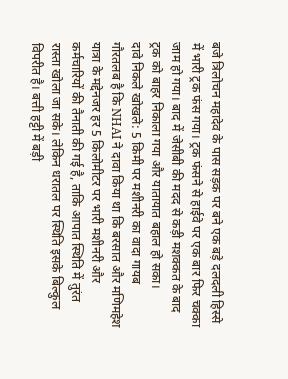बजे त्रिलोचन महादेव के पास सड़क पर बने एक बड़े दलदली हिस्से में भारी ट्रक फंस गया। ट्रक फंसने से हाईवे पर एक बार फिर चक्का जाम हो गया। बाद में जेसीबी की मदद से कड़ी मशक्कत के बाद ट्रक को बाहर निकाला गया और यातायात बहाल हो सका।
दावे निकले खोखले: 5 किमी पर मशीनरी का वादा गायब
गौरतलब है कि NHAI ने दावा किया था कि बरसात और मणिमहेश यात्रा के मद्देनजर हर 5 किलोमीटर पर भारी मशीनरी और कर्मचारियों की तैनाती की गई है, ताकि आपात स्थिति में तुरंत रास्ता खोला जा सके। लेकिन धरातल पर स्थिति इसके बिल्कुल विपरीत है। बत्ती हट्टी में बड़ी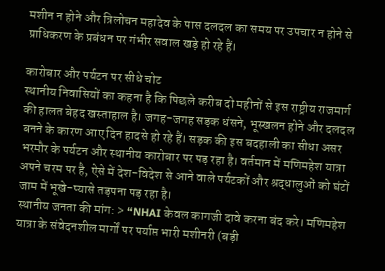मशीन न होने और त्रिलोचन महादेव के पास दलदल का समय पर उपचार न होने से प्राधिकरण के प्रबंधन पर गंभीर सवाल खड़े हो रहे हैं।

कारोबार और पर्यटन पर सीधे चोट
स्थानीय निवासियों का कहना है कि पिछले करीब दो महीनों से इस राष्ट्रीय राजमार्ग की हालत बेहद खस्ताहाल है। जगह-जगह सड़क धंसने, भूस्खलन होने और दलदल बनने के कारण आए दिन हादसे हो रहे हैं। सड़क की इस बदहाली का सीधा असर भरमौर के पर्यटन और स्थानीय कारोबार पर पड़ रहा है। वर्तमान में मणिमहेश यात्रा अपने चरम पर है, ऐसे में देश-विदेश से आने वाले पर्यटकों और श्रद्धालुओं को घंटों जाम में भूखे-प्यासे तड़पना पड़ रहा है।
स्थानीय जनता की मांग: > “NHAI केवल कागजी दावे करना बंद करे। मणिमहेश यात्रा के संवेदनशील मार्गों पर पर्याप्त भारी मशीनरी (बड़ी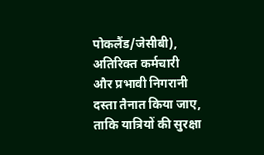पोकलैंड/जेसीबी), अतिरिक्त कर्मचारी और प्रभावी निगरानी दस्ता तैनात किया जाए, ताकि यात्रियों की सुरक्षा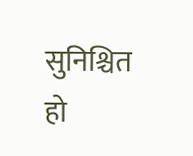सुनिश्चित हो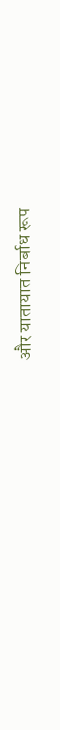और यातायात निर्बाध रूप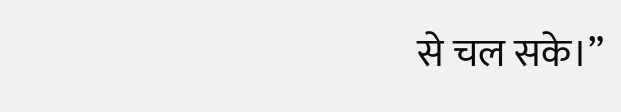से चल सके।”